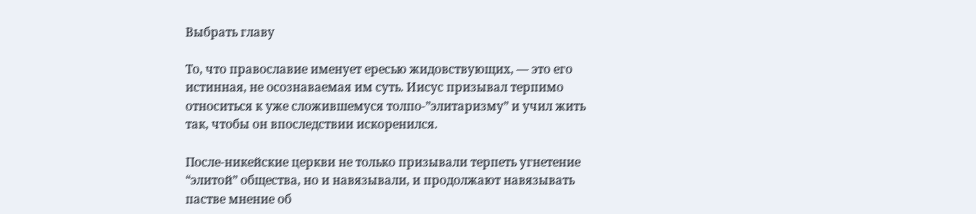Выбрать главу

То, что православие именует ересью жидовствующих, — это его истинная, не осознаваемая им суть. Иисус призывал терпимо относиться к уже сложившемуся толпо-”элитаризму” и учил жить так, чтобы он впоследствии искоренился.

После-никейские церкви не только призывали терпеть угнетение “элитой” общества, но и навязывали, и продолжают навязывать пастве мнение об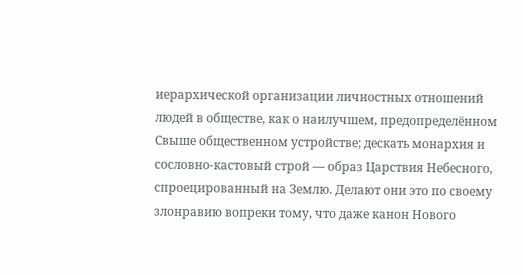иерархической организации личностных отношений людей в обществе, как о наилучшем, предопределённом Свыше общественном устройстве; дескать монархия и сословно-кастовый строй — образ Царствия Небесного, спроецированный на Землю. Делают они это по своему злонравию вопреки тому, что даже канон Нового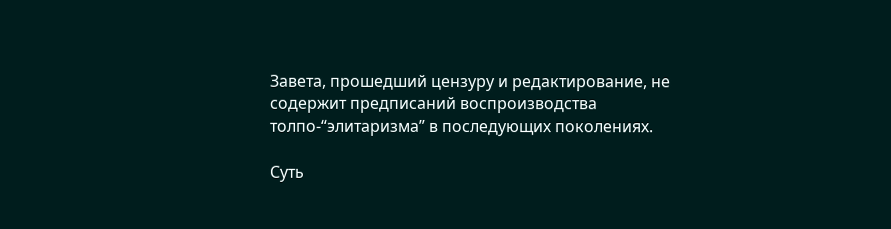Завета, прошедший цензуру и редактирование, не содержит предписаний воспроизводства толпо-“элитаризма” в последующих поколениях.

Суть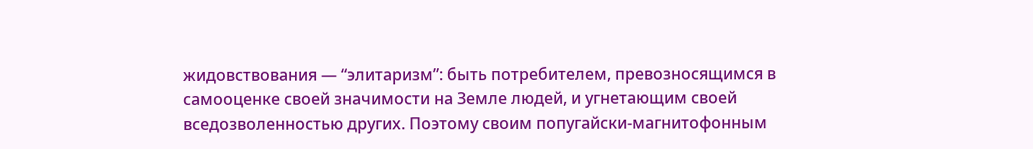жидовствования — “элитаризм”: быть потребителем, превозносящимся в самооценке своей значимости на Земле людей, и угнетающим своей вседозволенностью других. Поэтому своим попугайски-магнитофонным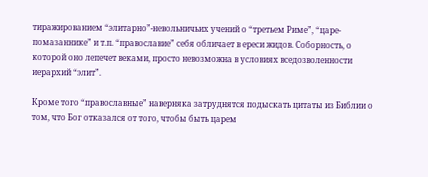тиражированием “элитарно”-невольничьих учений о “третьем Риме”, “царе-помазаннике” и т.п. “православие” себя обличает в ереси жидов. Соборность, о которой оно лепечет веками, просто невозможна в условиях вседозволенности иерархий “элит”.

Кроме того “православные” наверняка затруднятся подыскать цитаты из Библии о том, что Бог отказался от того, чтобы быть царем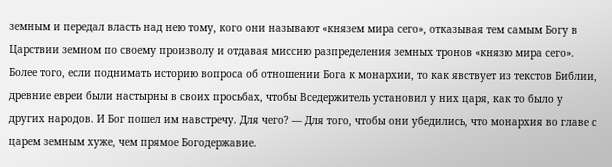земным и передал власть над нею тому, кого они называют «князем мира сего», отказывая тем самым Богу в Царствии земном по своему произволу и отдавая миссию разпределения земных тронов «князю мира сего». Более того, если поднимать историю вопроса об отношении Бога к монархии, то как явствует из текстов Библии, древние евреи были настырны в своих просьбах, чтобы Вседержитель установил у них царя, как то было у других народов. И Бог пошел им навстречу. Для чего? — Для того, чтобы они убедились, что монархия во главе с царем земным хуже, чем прямое Богодержавие.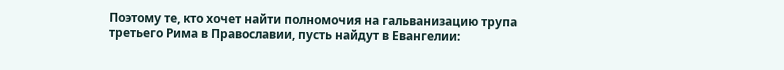Поэтому те, кто хочет найти полномочия на гальванизацию трупа третьего Рима в Православии, пусть найдут в Евангелии: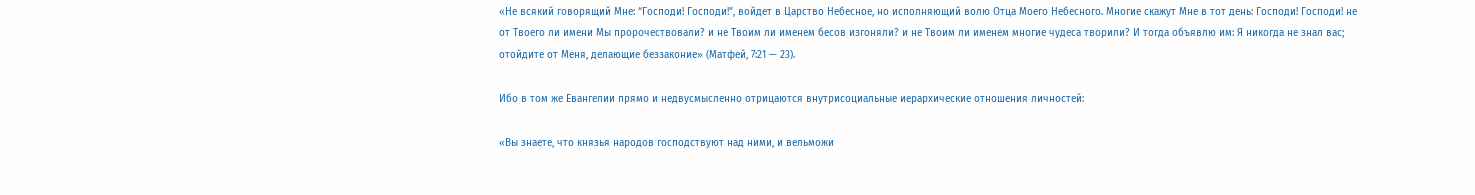«Не всякий говорящий Мне: “Господи! Господи!”, войдет в Царство Небесное, но исполняющий волю Отца Моего Небесного. Многие скажут Мне в тот день: Господи! Господи! не от Твоего ли имени Мы пророчествовали? и не Твоим ли именем бесов изгоняли? и не Твоим ли именем многие чудеса творили? И тогда объявлю им: Я никогда не знал вас; отойдите от Меня, делающие беззаконие» (Матфей, 7:21 — 23).

Ибо в том же Евангелии прямо и недвусмысленно отрицаются внутрисоциальные иерархические отношения личностей:

«Вы знаете, что князья народов господствуют над ними, и вельможи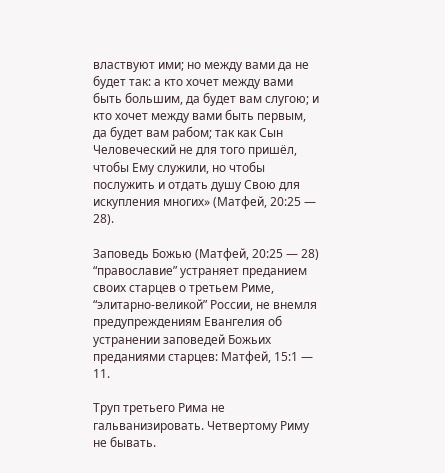властвуют ими; но между вами да не будет так: а кто хочет между вами быть большим, да будет вам слугою; и кто хочет между вами быть первым, да будет вам рабом; так как Сын Человеческий не для того пришёл, чтобы Ему служили, но чтобы послужить и отдать душу Свою для искупления многих» (Матфей, 20:25 — 28).

Заповедь Божью (Матфей, 20:25 — 28) “православие” устраняет преданием своих старцев о третьем Риме, “элитарно-великой” России, не внемля предупреждениям Евангелия об устранении заповедей Божьих преданиями старцев: Матфей, 15:1 — 11.

Труп третьего Рима не гальванизировать. Четвертому Риму не бывать.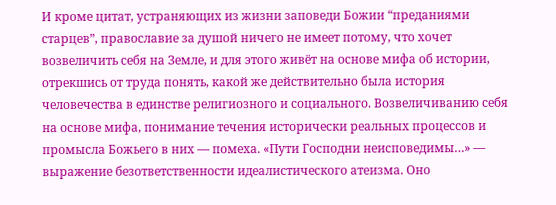И кроме цитат, устраняющих из жизни заповеди Божии “преданиями старцев”, православие за душой ничего не имеет потому, что хочет возвеличить себя на Земле, и для этого живёт на основе мифа об истории, отрекшись от труда понять, какой же действительно была история человечества в единстве религиозного и социального. Возвеличиванию себя на основе мифа, понимание течения исторически реальных процессов и промысла Божьего в них — помеха. «Пути Господни неисповедимы…» — выражение безответственности идеалистического атеизма. Оно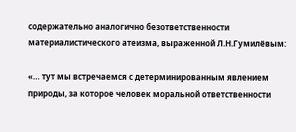содержательно аналогично безответственности материалистического атеизма, выраженной Л.Н.Гумилёвым:

«… тут мы встречаемся с детерминированным явлением природы, за которое человек моральной ответственности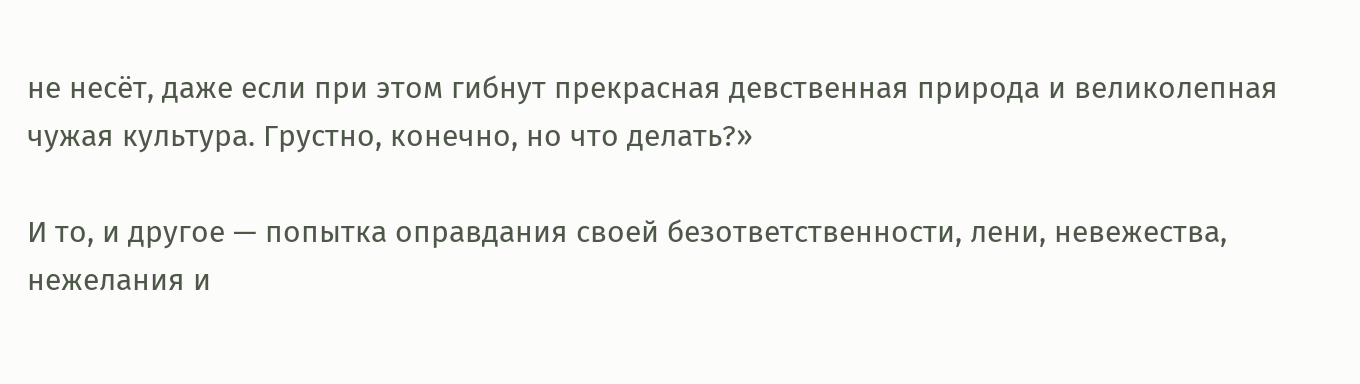не несёт, даже если при этом гибнут прекрасная девственная природа и великолепная чужая культура. Грустно, конечно, но что делать?»

И то, и другое — попытка оправдания своей безответственности, лени, невежества, нежелания и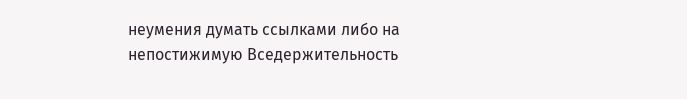неумения думать ссылками либо на непостижимую Вседержительность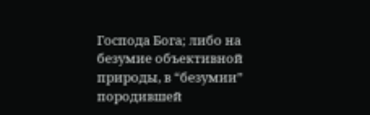Господа Бога; либо на безумие объективной природы, в “безумии” породившей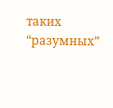таких “разумных”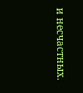и несчастных.